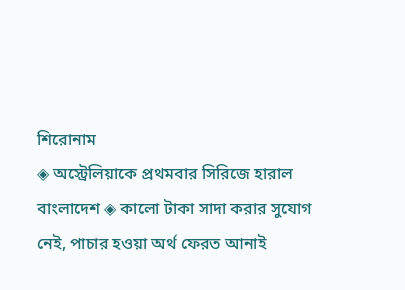শিরোনাম
◈ অস্ট্রেলিয়াকে প্রথমবার সিরিজে হারাল বাংলাদেশ ◈ কালো টাকা সাদা করার সুযোগ নেই, পাচার হওয়া অর্থ ফেরত আনাই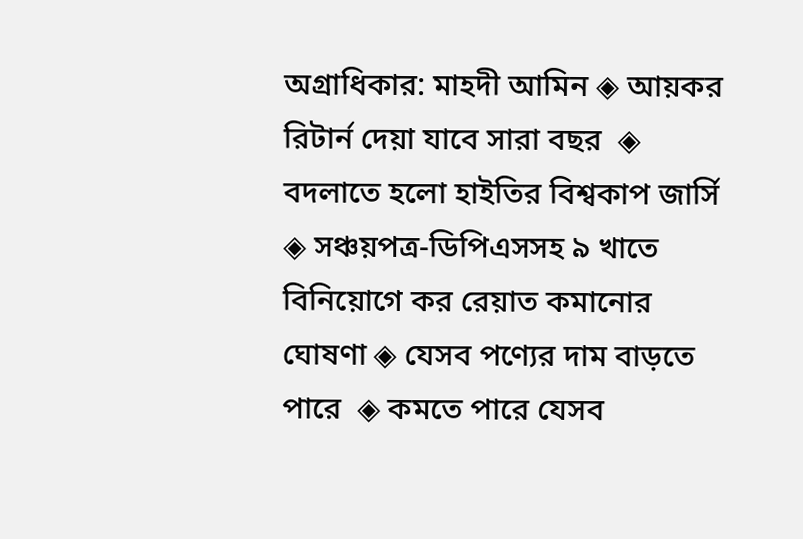অগ্রাধিকার: মাহদী আমিন ◈ আয়কর রিটার্ন দেয়া যাবে সারা বছর  ◈ বদলাতে হলো হাইতির বিশ্বকাপ জার্সি ◈ সঞ্চয়পত্র-ডিপিএসসহ ৯ খাতে বিনিয়োগে কর রেয়াত কমানোর ঘোষণা ◈ যেসব পণ্যের দাম বাড়তে পারে  ◈ কমতে পারে যেসব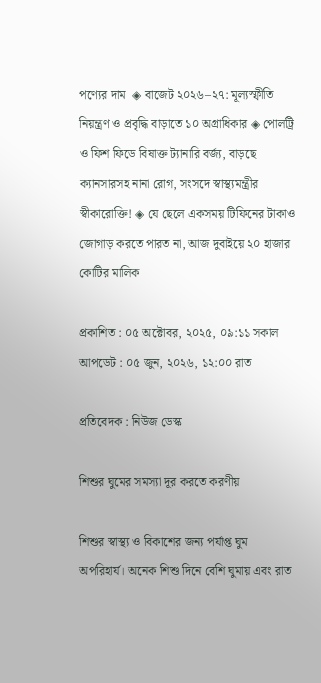পণ্যের দাম  ◈ বাজেট ২০২৬–২৭: মূল্যস্ফীতি নিয়ন্ত্রণ ও প্রবৃদ্ধি বাড়াতে ১০ অগ্রাধিকার ◈ পোলট্রি ও ফিশ ফিডে বিষাক্ত ট্যানারি বর্জ্য, বাড়ছে ক্যানসারসহ নানা রোগ, সংসদে স্বাস্থ্যমন্ত্রীর স্বীকারোক্তি! ◈ যে ছেলে একসময় টিফিনের টাকাও জোগাড় করতে পারত না, আজ দুবাইয়ে ২০ হাজার কোটির মালিক

প্রকাশিত : ০৫ অক্টোবর, ২০২৫, ০৯:১১ সকাল
আপডেট : ০৫ জুন, ২০২৬, ১২:০০ রাত

প্রতিবেদক : নিউজ ডেস্ক

শিশুর ঘুমের সমস্যা দূর করতে করণীয়

শিশুর স্বাস্থ্য ও বিকাশের জন্য পর্যাপ্ত ঘুম অপরিহার্য। অনেক শিশু দিনে বেশি ঘুমায় এবং রাত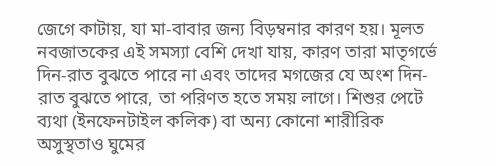জেগে কাটায়, যা মা-বাবার জন্য বিড়ম্বনার কারণ হয়। মূলত নবজাতকের এই সমস্যা বেশি দেখা যায়, কারণ তারা মাতৃগর্ভে দিন-রাত বুঝতে পারে না এবং তাদের মগজের যে অংশ দিন-রাত বুঝতে পারে, তা পরিণত হতে সময় লাগে। শিশুর পেটে ব্যথা (ইনফেনটাইল কলিক) বা অন্য কোনো শারীরিক অসুস্থতাও ঘুমের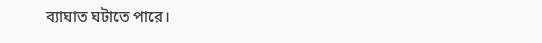ব্যাঘাত ঘটাতে পারে।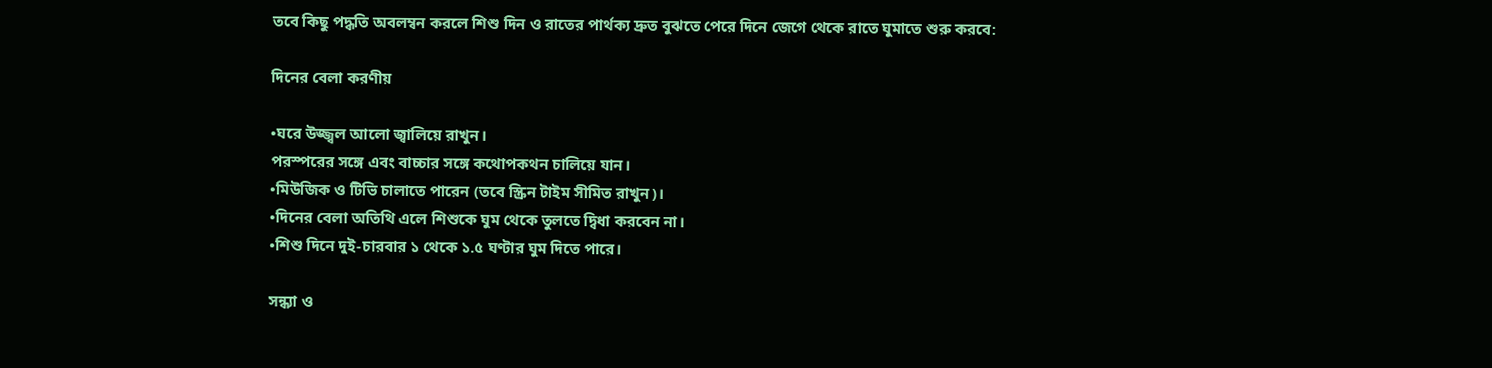তবে কিছু পদ্ধতি অবলম্বন করলে শিশু দিন ও রাতের পার্থক্য দ্রুত বুঝতে পেরে দিনে জেগে থেকে রাতে ঘুমাতে শুরু করবে:

দিনের বেলা করণীয়

•ঘরে উজ্জ্বল আলো জ্বালিয়ে রাখুন।
পরস্পরের সঙ্গে এবং বাচ্চার সঙ্গে কথোপকথন চালিয়ে যান।
•মিউজিক ও টিভি চালাতে পারেন (তবে স্ক্রিন টাইম সীমিত রাখুন)।
•দিনের বেলা অতিথি এলে শিশুকে ঘুম থেকে তুলতে দ্বিধা করবেন না।
•শিশু দিনে দুই-চারবার ১ থেকে ১.৫ ঘণ্টার ঘুম দিতে পারে।

সন্ধ্যা ও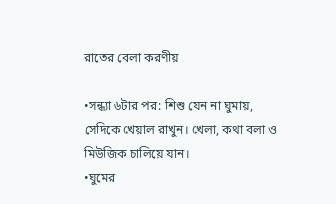রাতের বেলা করণীয়

•সন্ধ্যা ৬টার পর: শিশু যেন না ঘুমায়, সেদিকে খেয়াল রাখুন। খেলা, কথা বলা ও মিউজিক চালিয়ে যান।
•ঘুমের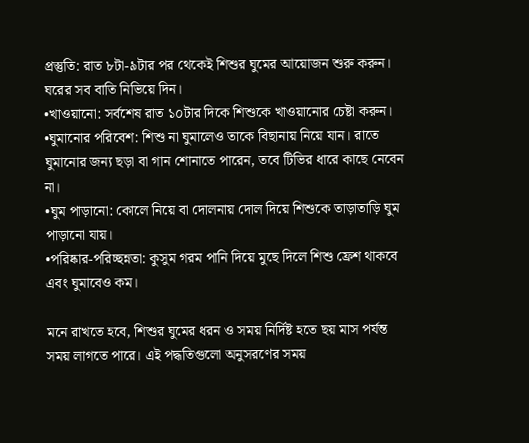প্রস্তুতি: রাত ৮টা-৯টার পর থেকেই শিশুর ঘুমের আয়োজন শুরু করুন। ঘরের সব বাতি নিভিয়ে দিন।
•খাওয়ানো: সর্বশেষ রাত ১০টার দিকে শিশুকে খাওয়ানোর চেষ্টা করুন।
•ঘুমানোর পরিবেশ: শিশু না ঘুমালেও তাকে বিছানায় নিয়ে যান। রাতে ঘুমানোর জন্য ছড়া বা গান শোনাতে পারেন, তবে টিভির ধারে কাছে নেবেন না।
•ঘুম পাড়ানো: কোলে নিয়ে বা দোলনায় দোল দিয়ে শিশুকে তাড়াতাড়ি ঘুম পাড়ানো যায়।
•পরিষ্কার-পরিচ্ছন্নতা: কুসুম গরম পানি দিয়ে মুছে দিলে শিশু ফ্রেশ থাকবে এবং ঘুমাবেও কম।

মনে রাখতে হবে, শিশুর ঘুমের ধরন ও সময় নির্দিষ্ট হতে ছয় মাস পর্যন্ত সময় লাগতে পারে। এই পদ্ধতিগুলো অনুসরণের সময়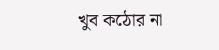খুব কঠোর না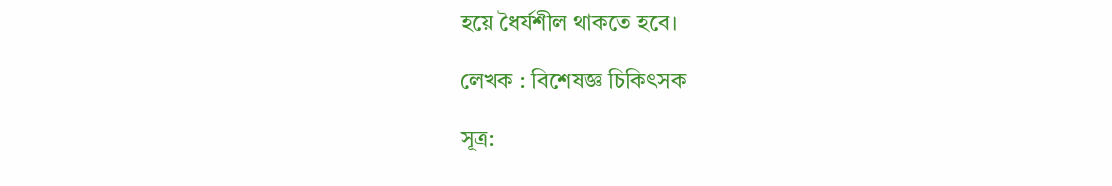হয়ে ধৈর্যশীল থাকতে হবে।

লেখক : বিশেষজ্ঞ চিকিৎসক

সূত্র: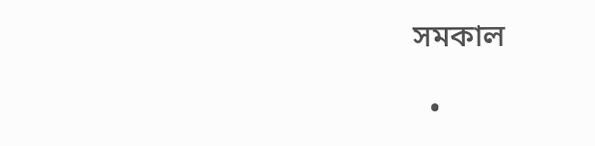সমকাল

  •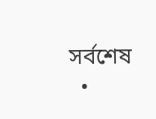সর্বশেষ
  •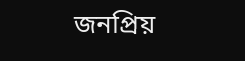জনপ্রিয়